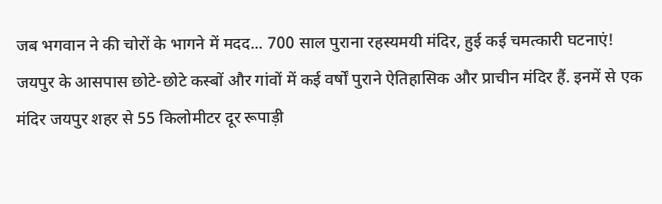जब भगवान ने की चोरों के भागने में मदद... 700 साल पुराना रहस्यमयी मंदिर, हुई कई चमत्कारी घटनाएं!
जयपुर के आसपास छोटे-छोटे कस्बों और गांवों में कई वर्षों पुराने ऐतिहासिक और प्राचीन मंदिर हैं. इनमें से एक मंदिर जयपुर शहर से 55 किलोमीटर दूर रूपाड़ी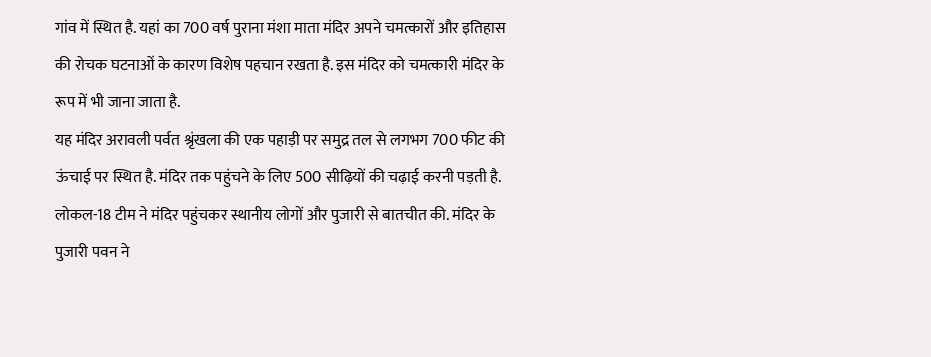गांव में स्थित है. यहां का 700 वर्ष पुराना मंशा माता मंदिर अपने चमत्कारों और इतिहास की रोचक घटनाओं के कारण विशेष पहचान रखता है. इस मंदिर को चमत्कारी मंदिर के रूप में भी जाना जाता है.
यह मंदिर अरावली पर्वत श्रृंखला की एक पहाड़ी पर समुद्र तल से लगभग 700 फीट की ऊंचाई पर स्थित है. मंदिर तक पहुंचने के लिए 500 सीढ़ियों की चढ़ाई करनी पड़ती है. लोकल-18 टीम ने मंदिर पहुंचकर स्थानीय लोगों और पुजारी से बातचीत की. मंदिर के पुजारी पवन ने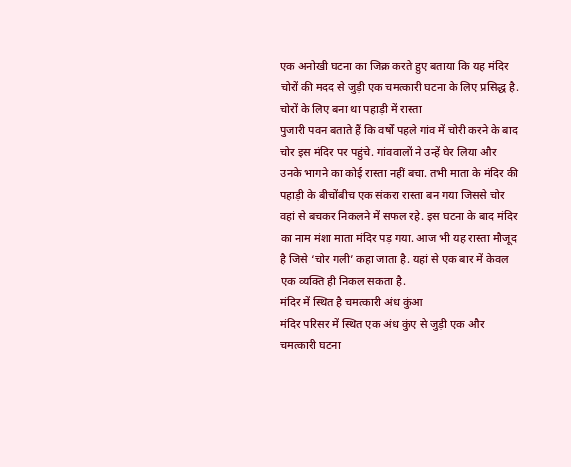एक अनोखी घटना का जिक्र करते हुए बताया कि यह मंदिर चोरों की मदद से जुड़ी एक चमत्कारी घटना के लिए प्रसिद्ध है.
चोरों के लिए बना था पहाड़ी में रास्ता
पुजारी पवन बताते हैं कि वर्षों पहले गांव में चोरी करने के बाद चोर इस मंदिर पर पहुंचे. गांववालों ने उन्हें घेर लिया और उनके भागने का कोई रास्ता नहीं बचा. तभी माता के मंदिर की पहाड़ी के बीचोंबीच एक संकरा रास्ता बन गया जिससे चोर वहां से बचकर निकलने में सफल रहे. इस घटना के बाद मंदिर का नाम मंशा माता मंदिर पड़ गया. आज भी यह रास्ता मौजूद है जिसे ‘चोर गली’ कहा जाता है. यहां से एक बार में केवल एक व्यक्ति ही निकल सकता है.
मंदिर में स्थित है चमत्कारी अंध कुंआ
मंदिर परिसर में स्थित एक अंध कुंए से जुड़ी एक और चमत्कारी घटना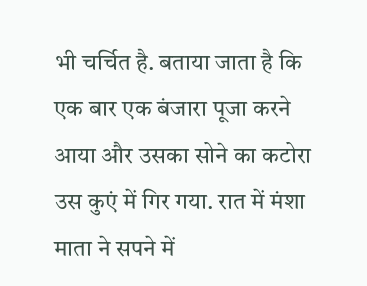भी चर्चित है. बताया जाता है कि एक बार एक बंजारा पूजा करने आया और उसका सोने का कटोरा उस कुएं में गिर गया. रात में मंशा माता ने सपने में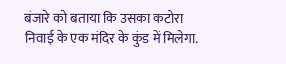बंजारे को बताया कि उसका कटोरा निवाई के एक मंदिर के कुंड में मिलेगा.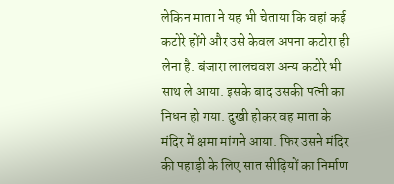लेकिन माता ने यह भी चेताया कि वहां कई कटोरे होंगे और उसे केवल अपना कटोरा ही लेना है. बंजारा लालचवश अन्य कटोरे भी साथ ले आया. इसके बाद उसकी पत्नी का निधन हो गया. दुखी होकर वह माता के मंदिर में क्षमा मांगने आया. फिर उसने मंदिर की पहाड़ी के लिए सात सीढ़ियों का निर्माण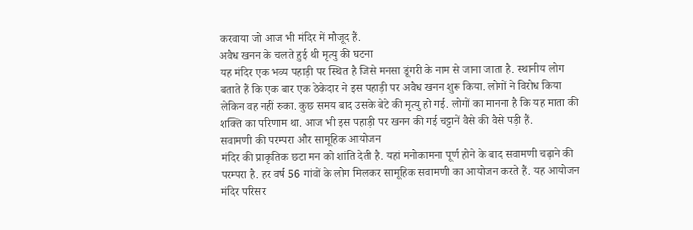करवाया जो आज भी मंदिर में मौजूद हैं.
अवैध खनन के चलते हुई थी मृत्यु की घटना
यह मंदिर एक भव्य पहाड़ी पर स्थित है जिसे मनसा डूंगरी के नाम से जाना जाता है. स्थानीय लोग बताते हैं कि एक बार एक ठेकेदार ने इस पहाड़ी पर अवैध खनन शुरू किया. लोगों ने विरोध किया लेकिन वह नहीं रुका. कुछ समय बाद उसके बेटे की मृत्यु हो गई. लोगों का मानना है कि यह माता की शक्ति का परिणाम था. आज भी इस पहाड़ी पर खनन की गई चट्टानें वैसे की वैसे पड़ी हैं.
सवामणी की परम्परा और सामूहिक आयोजन
मंदिर की प्राकृतिक छटा मन को शांति देती है. यहां मनोकामना पूर्ण होने के बाद सवामणी चढ़ाने की परम्परा है. हर वर्ष 56 गांवों के लोग मिलकर सामूहिक सवामणी का आयोजन करते हैं. यह आयोजन मंदिर परिसर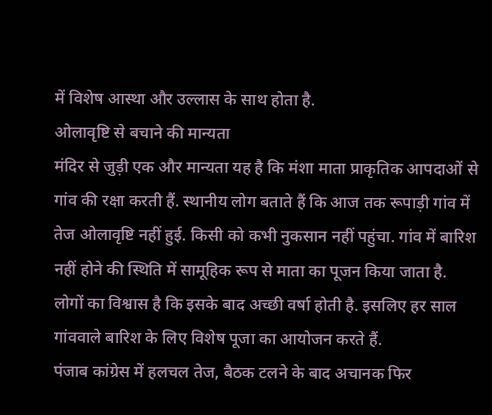में विशेष आस्था और उल्लास के साथ होता है.
ओलावृष्टि से बचाने की मान्यता
मंदिर से जुड़ी एक और मान्यता यह है कि मंशा माता प्राकृतिक आपदाओं से गांव की रक्षा करती हैं. स्थानीय लोग बताते हैं कि आज तक रूपाड़ी गांव में तेज ओलावृष्टि नहीं हुई. किसी को कभी नुकसान नहीं पहुंचा. गांव में बारिश नहीं होने की स्थिति में सामूहिक रूप से माता का पूजन किया जाता है. लोगों का विश्वास है कि इसके बाद अच्छी वर्षा होती है. इसलिए हर साल गांववाले बारिश के लिए विशेष पूजा का आयोजन करते हैं.
पंजाब कांग्रेस में हलचल तेज, बैठक टलने के बाद अचानक फिर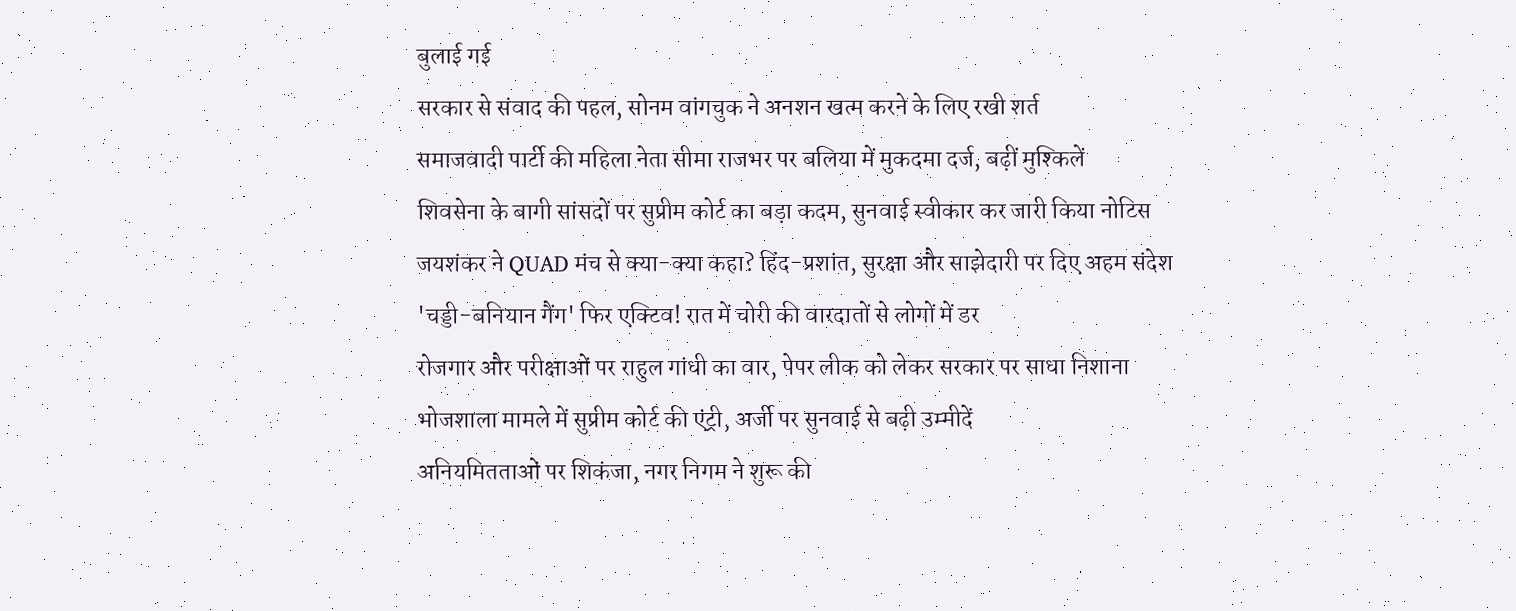बुलाई गई
सरकार से संवाद की पहल, सोनम वांगचुक ने अनशन खत्म करने के लिए रखी शर्त
समाजवादी पार्टी की महिला नेता सीमा राजभर पर बलिया में मुकदमा दर्ज, बढ़ीं मुश्किलें
शिवसेना के बागी सांसदों पर सुप्रीम कोर्ट का बड़ा कदम, सुनवाई स्वीकार कर जारी किया नोटिस
जयशंकर ने QUAD मंच से क्या-क्या कहा? हिंद-प्रशांत, सुरक्षा और साझेदारी पर दिए अहम संदेश
'चड्डी-बनियान गैंग' फिर एक्टिव! रात में चोरी की वारदातों से लोगों में डर
रोजगार और परीक्षाओं पर राहुल गांधी का वार, पेपर लीक को लेकर सरकार पर साधा निशाना
भोजशाला मामले में सुप्रीम कोर्ट की एंट्री, अर्जी पर सुनवाई से बढ़ी उम्मीदें
अनियमितताओं पर शिकंजा, नगर निगम ने शुरू की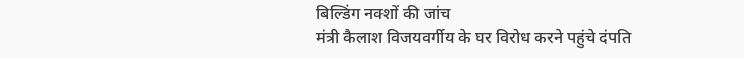बिल्डिंग नक्शों की जांच
मंत्री कैलाश विजयवर्गीय के घर विरोध करने पहुंचे दंपति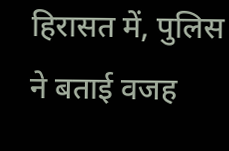हिरासत में, पुलिस ने बताई वजह